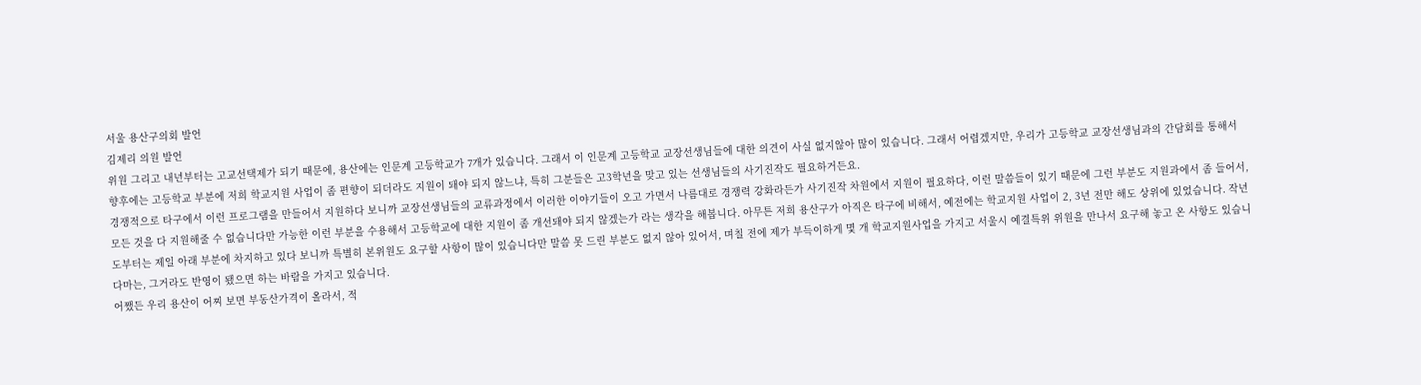서울 용산구의회 발언
김제리 의원 발언
위원 그리고 내년부터는 고교선택제가 되기 때문에, 용산에는 인문계 고등학교가 7개가 있습니다. 그래서 이 인문계 고등학교 교장선생님들에 대한 의견이 사실 없지않아 많이 있습니다. 그래서 어렵겠지만, 우리가 고등학교 교장선생님과의 간담회를 통해서 향후에는 고등학교 부분에 저희 학교지원 사업이 좀 편향이 되더라도 지원이 돼야 되지 않느냐, 특히 그분들은 고3학년을 맞고 있는 선생님들의 사기진작도 필요하거든요.
경쟁적으로 타구에서 이런 프로그램을 만들어서 지원하다 보니까 교장선생님들의 교류과정에서 이러한 이야기들이 오고 가면서 나름대로 경쟁력 강화라든가 사기진작 차원에서 지원이 필요하다, 이런 말씀들이 있기 때문에 그런 부분도 지원과에서 좀 들어서, 모든 것을 다 지원해줄 수 없습니다만 가능한 이런 부분을 수용해서 고등학교에 대한 지원이 좀 개선돼야 되지 않겠는가 라는 생각을 해봅니다. 아무튼 저희 용산구가 아직은 타구에 비해서, 예전에는 학교지원 사업이 2, 3년 전만 해도 상위에 있었습니다. 작년도부터는 제일 아래 부분에 차지하고 있다 보니까 특별히 본위원도 요구할 사항이 많이 있습니다만 말씀 못 드린 부분도 없지 않아 있어서, 며칠 전에 제가 부득이하게 몇 개 학교지원사업을 가지고 서울시 예결특위 위원을 만나서 요구해 놓고 온 사항도 있습니다마는, 그거라도 반영이 됐으면 하는 바람을 가지고 있습니다.
어쨌든 우리 용산이 어찌 보면 부동산가격이 올라서, 적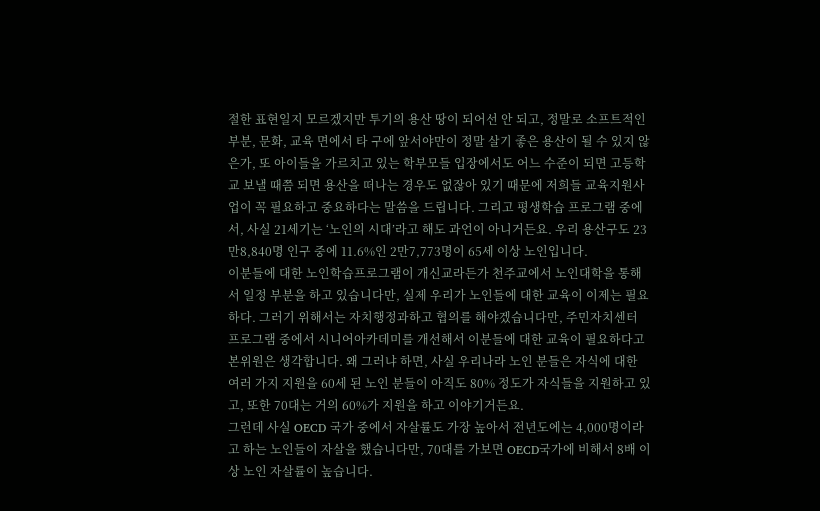절한 표현일지 모르겠지만 투기의 용산 땅이 되어선 안 되고, 정말로 소프트적인 부분, 문화, 교육 면에서 타 구에 앞서야만이 정말 살기 좋은 용산이 될 수 있지 않은가, 또 아이들을 가르치고 있는 학부모들 입장에서도 어느 수준이 되면 고등학교 보낼 때쯤 되면 용산을 떠나는 경우도 없잖아 있기 때문에 저희들 교육지원사업이 꼭 필요하고 중요하다는 말씀을 드립니다. 그리고 평생학습 프로그램 중에서, 사실 21세기는 ‘노인의 시대’라고 해도 과언이 아니거든요. 우리 용산구도 23만8,840명 인구 중에 11.6%인 2만7,773명이 65세 이상 노인입니다.
이분들에 대한 노인학습프로그램이 개신교라든가 천주교에서 노인대학을 통해서 일정 부분을 하고 있습니다만, 실제 우리가 노인들에 대한 교육이 이제는 필요하다. 그러기 위해서는 자치행정과하고 협의를 해야겠습니다만, 주민자치센터 프로그램 중에서 시니어아카데미를 개선해서 이분들에 대한 교육이 필요하다고 본위원은 생각합니다. 왜 그러냐 하면, 사실 우리나라 노인 분들은 자식에 대한 여러 가지 지원을 60세 된 노인 분들이 아직도 80% 정도가 자식들을 지원하고 있고, 또한 70대는 거의 60%가 지원을 하고 이야기거든요.
그런데 사실 OECD 국가 중에서 자살률도 가장 높아서 전년도에는 4,000명이라고 하는 노인들이 자살을 했습니다만, 70대를 가보면 OECD국가에 비해서 8배 이상 노인 자살률이 높습니다.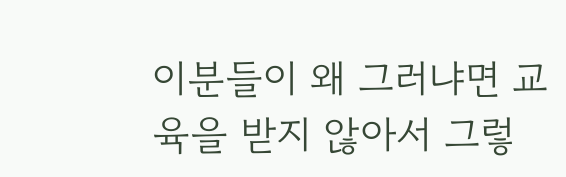이분들이 왜 그러냐면 교육을 받지 않아서 그렇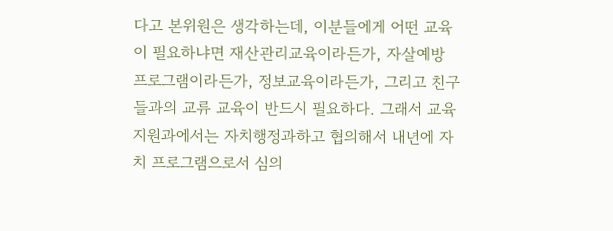다고 본위원은 생각하는데, 이분들에게 어떤 교육이 필요하냐면 재산관리교육이라든가, 자살예방 프로그램이라든가, 정보교육이라든가, 그리고 친구들과의 교류 교육이 반드시 필요하다. 그래서 교육지원과에서는 자치행정과하고 협의해서 내년에 자치 프로그램으로서 심의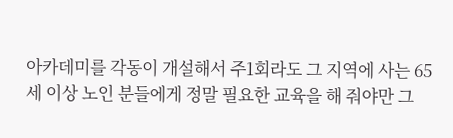아카데미를 각동이 개설해서 주1회라도 그 지역에 사는 65세 이상 노인 분들에게 정말 필요한 교육을 해 줘야만 그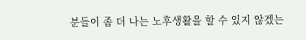분들이 좀 더 나는 노후생활을 할 수 있지 않겠는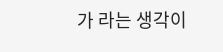가 라는 생각이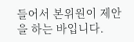들어서 본위원이 제안을 하는 바입니다.